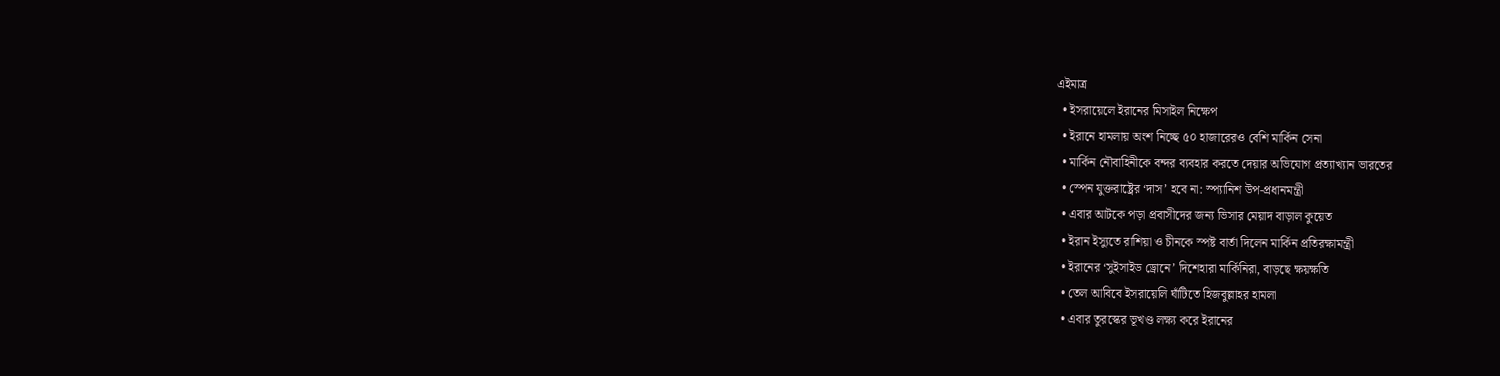এইমাত্র
  • ইসরায়েলে ইরানের মিসাইল নিক্ষেপ
  • ইরানে হামলায় অংশ নিচ্ছে ৫০ হাজারেরও বেশি মার্কিন সেনা
  • মার্কিন নৌবাহিনীকে বন্দর ব্যবহার করতে দেয়ার অভিযোগ প্রত্যাখ্যান ভারতের
  • স্পেন যুক্তরাষ্ট্রের ‘দাস’ হবে না: স্প্যানিশ উপ-প্রধানমন্ত্রী
  • এবার আটকে পড়া প্রবাসীদের জন্য ভিসার মেয়াদ বাড়াল কুয়েত
  • ইরান ইস্যুতে রাশিয়া ও চীনকে স্পষ্ট বার্তা দিলেন মার্কিন প্রতিরক্ষামন্ত্রী
  • ইরানের ‘সুইসাইড ড্রোনে’ দিশেহারা মার্কিনিরা, বাড়ছে ক্ষয়ক্ষতি
  • তেল আবিবে ইসরায়েলি ঘাঁটিতে হিজবুল্লাহর হামলা
  • এবার তুরস্কের ভূখণ্ড লক্ষ্য করে ইরানের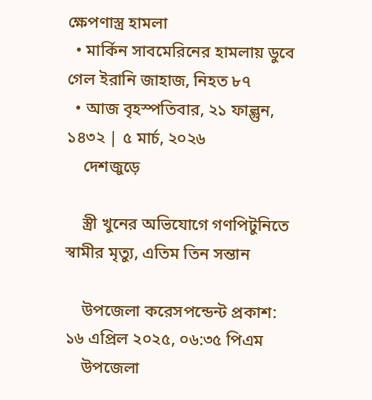ক্ষেপণাস্ত্র হামলা
  • মার্কিন সাবমেরিনের হামলায় ডুবে গেল ইরানি জাহাজ, নিহত ৮৭
  • আজ বৃহস্পতিবার, ২১ ফাল্গুন, ১৪৩২ | ৫ মার্চ, ২০২৬
    দেশজুড়ে

    স্ত্রী খুনের অভিযোগে গণপিটুনিতে স্বামীর মৃত্যু, এতিম তিন সন্তান

    উপজেলা করেসপন্ডেন্ট প্রকাশ: ১৬ এপ্রিল ২০২৫, ০৬:৩৫ পিএম
    উপজেলা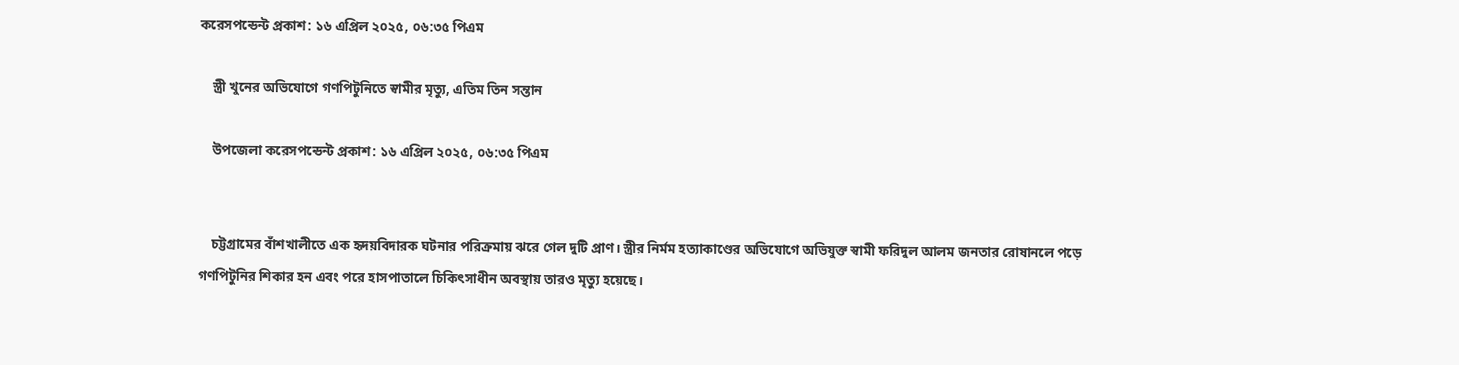করেসপন্ডেন্ট প্রকাশ: ১৬ এপ্রিল ২০২৫, ০৬:৩৫ পিএম

    স্ত্রী খুনের অভিযোগে গণপিটুনিতে স্বামীর মৃত্যু, এতিম তিন সন্তান

    উপজেলা করেসপন্ডেন্ট প্রকাশ: ১৬ এপ্রিল ২০২৫, ০৬:৩৫ পিএম


    চট্টগ্রামের বাঁশখালীতে এক হৃদয়বিদারক ঘটনার পরিক্রমায় ঝরে গেল দুটি প্রাণ। স্ত্রীর নির্মম হত্যাকাণ্ডের অভিযোগে অভিযুক্ত স্বামী ফরিদুল আলম জনতার রোষানলে পড়ে গণপিটুনির শিকার হন এবং পরে হাসপাতালে চিকিৎসাধীন অবস্থায় তারও মৃত্যু হয়েছে।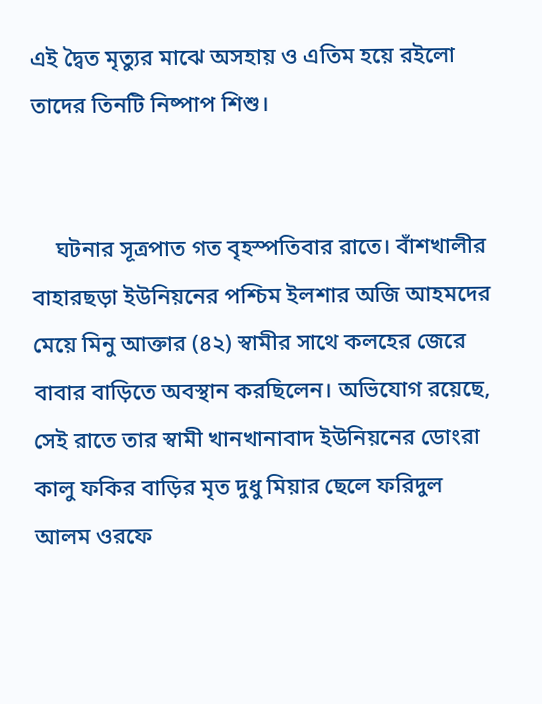এই দ্বৈত মৃত্যুর মাঝে অসহায় ও এতিম হয়ে রইলো তাদের তিনটি নিষ্পাপ শিশু।


    ঘটনার সূত্রপাত গত বৃহস্পতিবার রাতে। বাঁশখালীর বাহারছড়া ইউনিয়নের পশ্চিম ইলশার অজি আহমদের মেয়ে মিনু আক্তার (৪২) স্বামীর সাথে কলহের জেরে বাবার বাড়িতে অবস্থান করছিলেন। অভিযোগ রয়েছে, সেই রাতে তার স্বামী খানখানাবাদ ইউনিয়নের ডোংরা কালু ফকির বাড়ির মৃত দুধু মিয়ার ছেলে ফরিদুল আলম ওরফে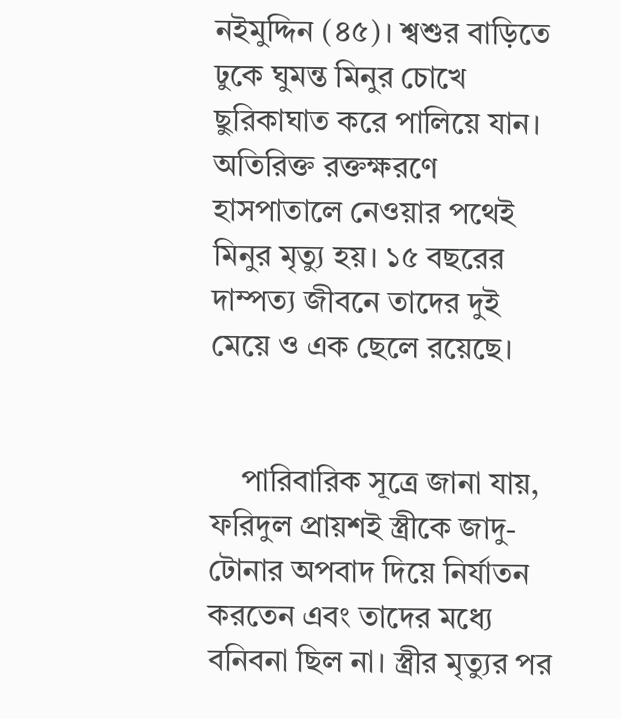নইমুদ্দিন (৪৫)। শ্বশুর বাড়িতে ঢুকে ঘুমন্ত মিনুর চোখে ছুরিকাঘাত করে পালিয়ে যান। অতিরিক্ত রক্তক্ষরণে হাসপাতালে নেওয়ার পথেই মিনুর মৃত্যু হয়। ১৫ বছরের দাম্পত্য জীবনে তাদের দুই মেয়ে ও এক ছেলে রয়েছে।


    পারিবারিক সূত্রে জানা যায়, ফরিদুল প্রায়শই স্ত্রীকে জাদু-টোনার অপবাদ দিয়ে নির্যাতন করতেন এবং তাদের মধ্যে বনিবনা ছিল না। স্ত্রীর মৃত্যুর পর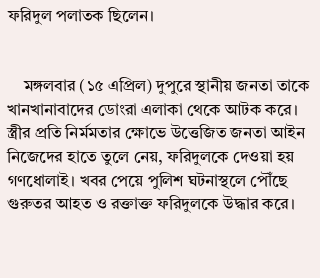ফরিদুল পলাতক ছিলেন।


    মঙ্গলবার (১৫ এপ্রিল) দুপুরে স্থানীয় জনতা তাকে খানখানাবাদের ডোংরা এলাকা থেকে আটক করে। স্ত্রীর প্রতি নির্মমতার ক্ষোভে উত্তেজিত জনতা আইন নিজেদের হাতে তুলে নেয়, ফরিদুলকে দেওয়া হয় গণধোলাই। খবর পেয়ে পুলিশ ঘটনাস্থলে পৌঁছে গুরুতর আহত ও রক্তাক্ত ফরিদুলকে উদ্ধার করে।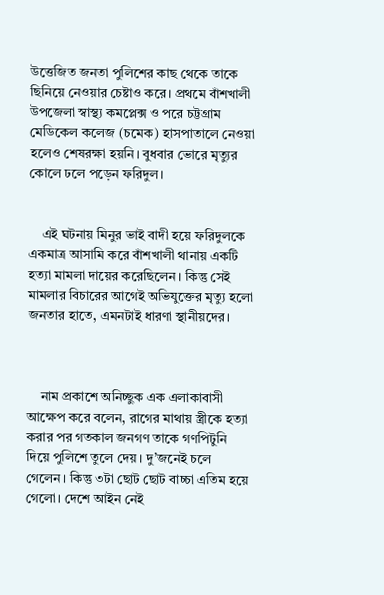উত্তেজিত জনতা পুলিশের কাছ থেকে তাকে ছিনিয়ে নেওয়ার চেষ্টাও করে। প্রথমে বাঁশখালী উপজেলা স্বাস্থ্য কমপ্লেক্স ও পরে চট্টগ্রাম মেডিকেল কলেজ (চমেক) হাসপাতালে নেওয়া হলেও শেষরক্ষা হয়নি। বুধবার ভোরে মৃত্যুর কোলে ঢলে পড়েন ফরিদুল।


    এই ঘটনায় মিনুর ভাই বাদী হয়ে ফরিদুলকে একমাত্র আসামি করে বাঁশখালী থানায় একটি হত্যা মামলা দায়ের করেছিলেন। কিন্তু সেই মামলার বিচারের আগেই অভিযুক্তের মৃত্যু হলো জনতার হাতে, এমনটাই ধারণা স্থানীয়দের।



    নাম প্রকাশে অনিচ্ছুক এক এলাকাবাসী আক্ষেপ করে বলেন, রাগের মাথায় স্ত্রীকে হত্যা করার পর গতকাল জনগণ তাকে গণপিটুনি দিয়ে পুলিশে তুলে দেয়। দু’জনেই চলে গেলেন। কিন্তু ৩টা ছোট ছোট বাচ্চা এতিম হয়ে গেলো। দেশে আইন নেই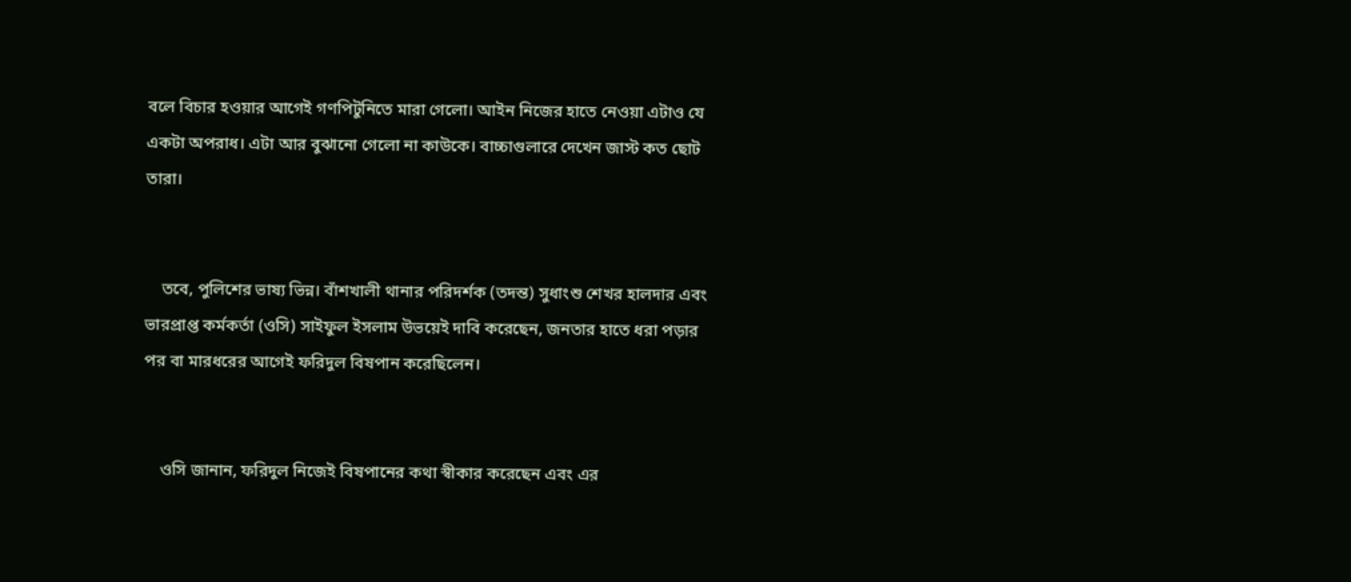বলে বিচার হওয়ার আগেই গণপিটুনিতে মারা গেলো। আইন নিজের হাতে নেওয়া এটাও যে একটা অপরাধ। এটা আর বুঝানো গেলো না কাউকে। বাচ্চাগুলারে দেখেন জাস্ট কত ছোট তারা।


    তবে, পুলিশের ভাষ্য ভিন্ন। বাঁশখালী থানার পরিদর্শক (তদন্ত) সুধাংশু শেখর হালদার এবং ভারপ্রাপ্ত কর্মকর্তা (ওসি) সাইফুল ইসলাম উভয়েই দাবি করেছেন, জনতার হাতে ধরা পড়ার পর বা মারধরের আগেই ফরিদুল বিষপান করেছিলেন।


    ওসি জানান, ফরিদুল নিজেই বিষপানের কথা স্বীকার করেছেন এবং এর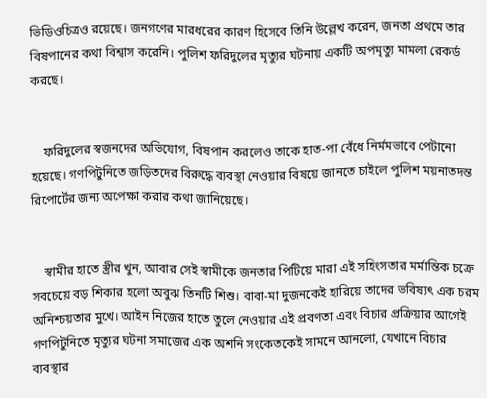ভিডিওচিত্রও রয়েছে। জনগণের মারধরের কারণ হিসেবে তিনি উল্লেখ করেন, জনতা প্রথমে তার বিষপানের কথা বিশ্বাস করেনি। পুলিশ ফরিদুলের মৃত্যুর ঘটনায় একটি অপমৃত্যু মামলা রেকর্ড করছে।


    ফরিদুলের স্বজনদের অভিযোগ, বিষপান করলেও তাকে হাত-পা বেঁধে নির্মমভাবে পেটানো হয়েছে। গণপিটুনিতে জড়িতদের বিরুদ্ধে ব্যবস্থা নেওয়ার বিষয়ে জানতে চাইলে পুলিশ ময়নাতদন্ত রিপোর্টের জন্য অপেক্ষা করার কথা জানিয়েছে।


    স্বামীর হাতে স্ত্রীর খুন, আবার সেই স্বামীকে জনতার পিটিয়ে মারা এই সহিংসতার মর্মান্তিক চক্রে সবচেয়ে বড় শিকার হলো অবুঝ তিনটি শিশু। বাবা-মা দুজনকেই হারিয়ে তাদের ভবিষ্যৎ এক চরম অনিশ্চয়তার মুখে। আইন নিজের হাতে তুলে নেওয়ার এই প্রবণতা এবং বিচার প্রক্রিয়ার আগেই গণপিটুনিতে মৃত্যুর ঘটনা সমাজের এক অশনি সংকেতকেই সামনে আনলো, যেখানে বিচার ব্যবস্থার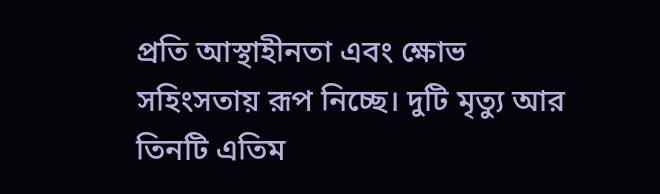প্রতি আস্থাহীনতা এবং ক্ষোভ সহিংসতায় রূপ নিচ্ছে। দুটি মৃত্যু আর তিনটি এতিম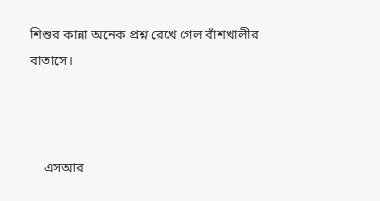শিশুর কান্না অনেক প্রশ্ন রেখে গেল বাঁশখালীর বাতাসে।



    এসআর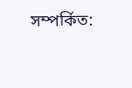সম্পর্কিত: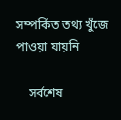সম্পর্কিত তথ্য খুঁজে পাওয়া যায়নি

    সর্বশেষ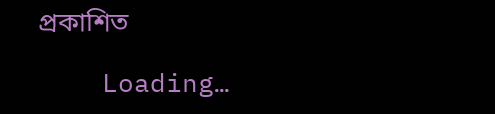প্রকাশিত

    Loading…